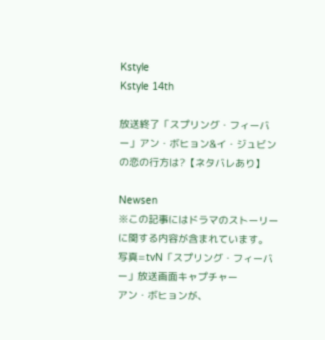Kstyle
Kstyle 14th

放送終了「スプリング・フィーバー」アン・ボヒョン&イ・ジュビンの恋の行方は?【ネタバレあり】

Newsen
※この記事にはドラマのストーリーに関する内容が含まれています。
写真=tvN「スプリング・フィーバー」放送画面キャプチャー
アン・ボヒョンが、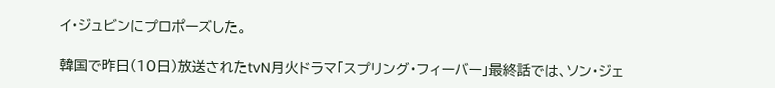イ・ジュビンにプロポーズした。

韓国で昨日(10日)放送されたtvN月火ドラマ「スプリング・フィーバー」最終話では、ソン・ジェ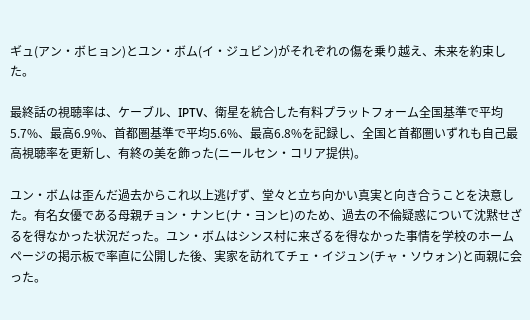ギュ(アン・ボヒョン)とユン・ボム(イ・ジュビン)がそれぞれの傷を乗り越え、未来を約束した。

最終話の視聴率は、ケーブル、IPTV、衛星を統合した有料プラットフォーム全国基準で平均5.7%、最高6.9%、首都圏基準で平均5.6%、最高6.8%を記録し、全国と首都圏いずれも自己最高視聴率を更新し、有終の美を飾った(ニールセン・コリア提供)。

ユン・ボムは歪んだ過去からこれ以上逃げず、堂々と立ち向かい真実と向き合うことを決意した。有名女優である母親チョン・ナンヒ(ナ・ヨンヒ)のため、過去の不倫疑惑について沈黙せざるを得なかった状況だった。ユン・ボムはシンス村に来ざるを得なかった事情を学校のホームページの掲示板で率直に公開した後、実家を訪れてチェ・イジュン(チャ・ソウォン)と両親に会った。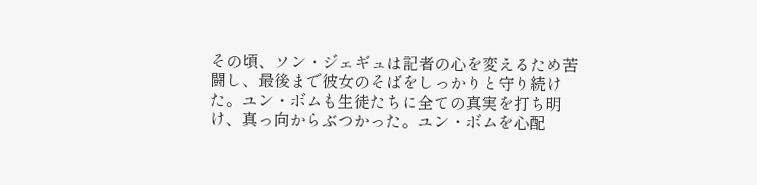その頃、ソン・ジェギュは記者の心を変えるため苦闘し、最後まで彼女のそばをしっかりと守り続けた。ユン・ボムも生徒たちに全ての真実を打ち明け、真っ向からぶつかった。ユン・ボムを心配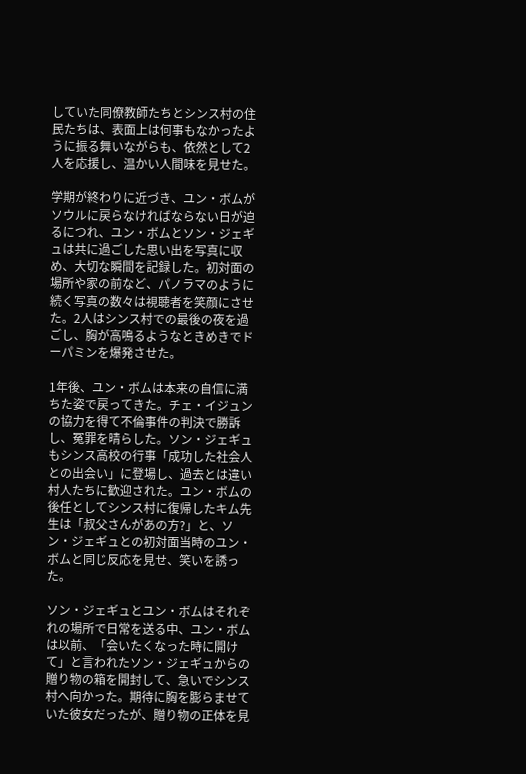していた同僚教師たちとシンス村の住民たちは、表面上は何事もなかったように振る舞いながらも、依然として2人を応援し、温かい人間味を見せた。

学期が終わりに近づき、ユン・ボムがソウルに戻らなければならない日が迫るにつれ、ユン・ボムとソン・ジェギュは共に過ごした思い出を写真に収め、大切な瞬間を記録した。初対面の場所や家の前など、パノラマのように続く写真の数々は視聴者を笑顔にさせた。2人はシンス村での最後の夜を過ごし、胸が高鳴るようなときめきでドーパミンを爆発させた。

1年後、ユン・ボムは本来の自信に満ちた姿で戻ってきた。チェ・イジュンの協力を得て不倫事件の判決で勝訴し、冤罪を晴らした。ソン・ジェギュもシンス高校の行事「成功した社会人との出会い」に登場し、過去とは違い村人たちに歓迎された。ユン・ボムの後任としてシンス村に復帰したキム先生は「叔父さんがあの方?」と、ソン・ジェギュとの初対面当時のユン・ボムと同じ反応を見せ、笑いを誘った。

ソン・ジェギュとユン・ボムはそれぞれの場所で日常を送る中、ユン・ボムは以前、「会いたくなった時に開けて」と言われたソン・ジェギュからの贈り物の箱を開封して、急いでシンス村へ向かった。期待に胸を膨らませていた彼女だったが、贈り物の正体を見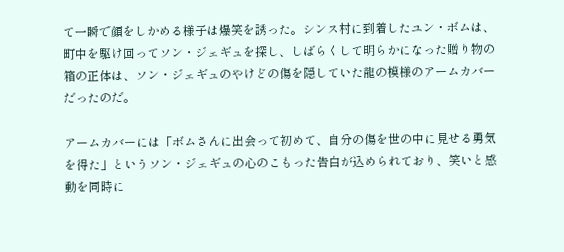て一瞬で顔をしかめる様子は爆笑を誘った。シンス村に到着したユン・ボムは、町中を駆け回ってソン・ジェギュを探し、しばらくして明らかになった贈り物の箱の正体は、ソン・ジェギュのやけどの傷を隠していた龍の模様のアームカバーだったのだ。

アームカバーには「ボムさんに出会って初めて、自分の傷を世の中に見せる勇気を得た」というソン・ジェギュの心のこもった告白が込められており、笑いと感動を同時に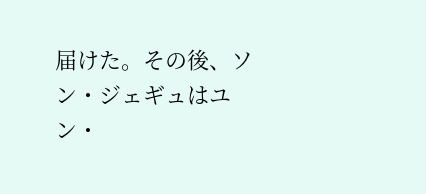届けた。その後、ソン・ジェギュはユン・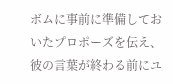ボムに事前に準備しておいたプロポーズを伝え、彼の言葉が終わる前にユ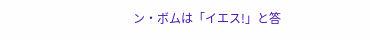ン・ボムは「イエス!」と答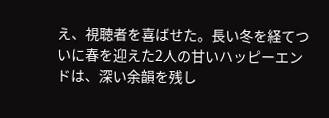え、視聴者を喜ばせた。長い冬を経てついに春を迎えた2人の甘いハッピーエンドは、深い余韻を残し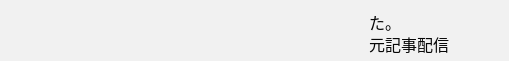た。
元記事配信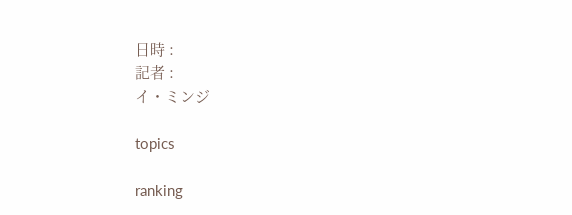日時 :
記者 :
イ・ミンジ

topics

ranking